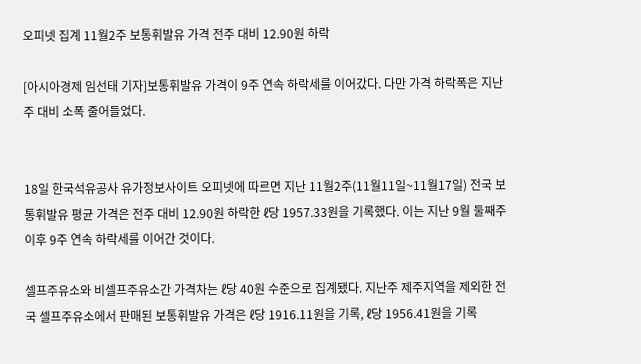오피넷 집계 11월2주 보통휘발유 가격 전주 대비 12.90원 하락

[아시아경제 임선태 기자]보통휘발유 가격이 9주 연속 하락세를 이어갔다. 다만 가격 하락폭은 지난주 대비 소폭 줄어들었다.


18일 한국석유공사 유가정보사이트 오피넷에 따르면 지난 11월2주(11월11일~11월17일) 전국 보통휘발유 평균 가격은 전주 대비 12.90원 하락한 ℓ당 1957.33원을 기록했다. 이는 지난 9월 둘째주 이후 9주 연속 하락세를 이어간 것이다.

셀프주유소와 비셀프주유소간 가격차는 ℓ당 40원 수준으로 집계됐다. 지난주 제주지역을 제외한 전국 셀프주유소에서 판매된 보통휘발유 가격은 ℓ당 1916.11원을 기록, ℓ당 1956.41원을 기록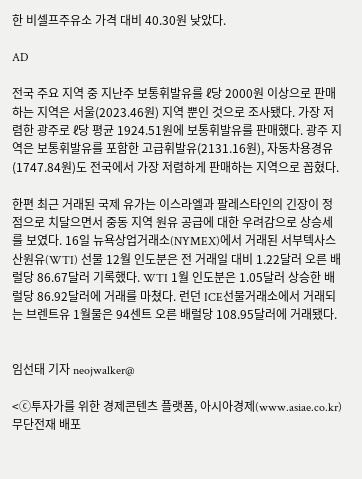한 비셀프주유소 가격 대비 40.30원 낮았다.

AD

전국 주요 지역 중 지난주 보통휘발유를 ℓ당 2000원 이상으로 판매하는 지역은 서울(2023.46원) 지역 뿐인 것으로 조사됐다. 가장 저렴한 광주로 ℓ당 평균 1924.51원에 보통휘발유를 판매했다. 광주 지역은 보통휘발유를 포함한 고급휘발유(2131.16원), 자동차용경유(1747.84원)도 전국에서 가장 저렴하게 판매하는 지역으로 꼽혔다.

한편 최근 거래된 국제 유가는 이스라엘과 팔레스타인의 긴장이 정점으로 치달으면서 중동 지역 원유 공급에 대한 우려감으로 상승세를 보였다. 16일 뉴욕상업거래소(NYMEX)에서 거래된 서부텍사스산원유(WTI) 선물 12월 인도분은 전 거래일 대비 1.22달러 오른 배럴당 86.67달러 기록했다. WTI 1월 인도분은 1.05달러 상승한 배럴당 86.92달러에 거래를 마쳤다. 런던 ICE선물거래소에서 거래되는 브렌트유 1월물은 94센트 오른 배럴당 108.95달러에 거래됐다.


임선태 기자 neojwalker@

<ⓒ투자가를 위한 경제콘텐츠 플랫폼, 아시아경제(www.asiae.co.kr) 무단전재 배포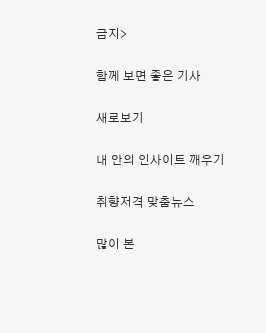금지>

함께 보면 좋은 기사

새로보기

내 안의 인사이트 깨우기

취향저격 맞춤뉴스

많이 본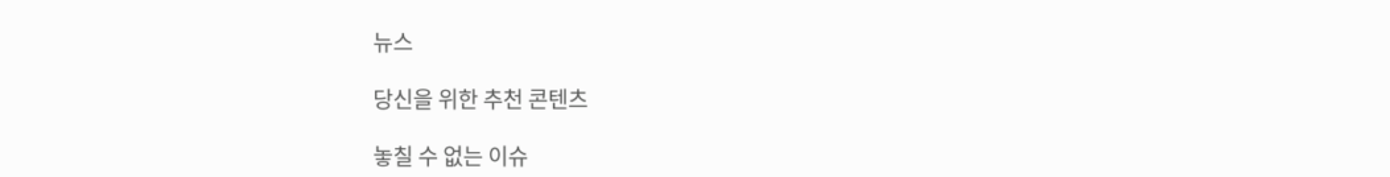뉴스

당신을 위한 추천 콘텐츠

놓칠 수 없는 이슈